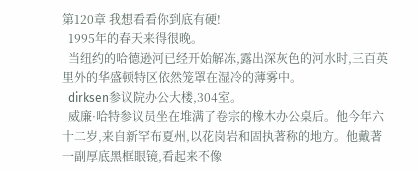第120章 我想看看你到底有硬!
  1995年的春天来得很晚。
  当纽约的哈德逊河已经开始解冻,露出深灰色的河水时,三百英里外的华盛顿特区依然笼罩在湿冷的薄雾中。
  dirksen参议院办公大楼,304室。
  威廉·哈特参议员坐在堆满了卷宗的橡木办公桌后。他今年六十二岁,来自新罕布夏州,以花岗岩和固执著称的地方。他戴著一副厚底黑框眼镜,看起来不像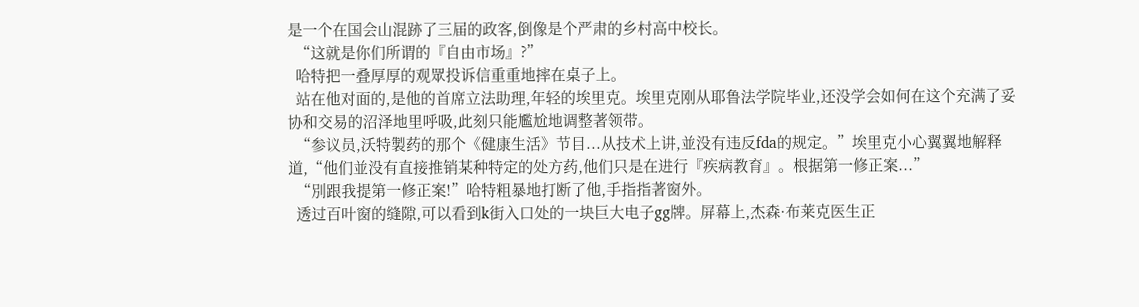是一个在国会山混跡了三届的政客,倒像是个严肃的乡村高中校长。
  “这就是你们所谓的『自由市场』?”
  哈特把一叠厚厚的观眾投诉信重重地摔在桌子上。
  站在他对面的,是他的首席立法助理,年轻的埃里克。埃里克刚从耶鲁法学院毕业,还没学会如何在这个充满了妥协和交易的沼泽地里呼吸,此刻只能尷尬地调整著领带。
  “参议员,沃特製药的那个《健康生活》节目...从技术上讲,並没有违反fda的规定。”埃里克小心翼翼地解释道,“他们並没有直接推销某种特定的处方药,他们只是在进行『疾病教育』。根据第一修正案...”
  “別跟我提第一修正案!”哈特粗暴地打断了他,手指指著窗外。
  透过百叶窗的缝隙,可以看到k街入口处的一块巨大电子gg牌。屏幕上,杰森·布莱克医生正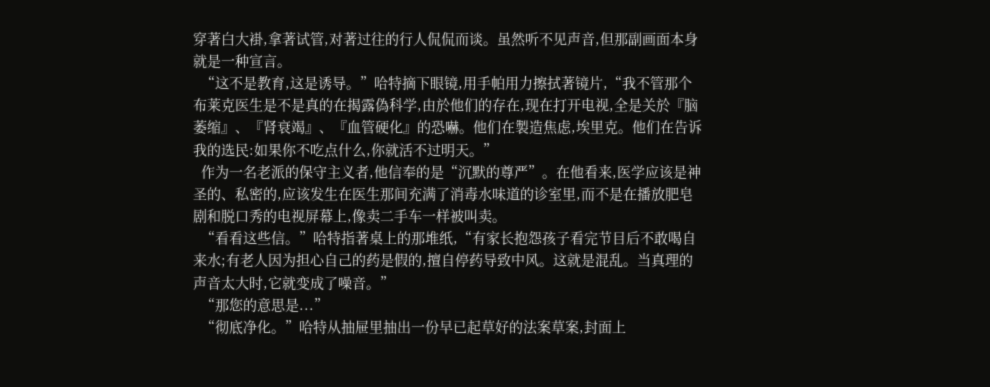穿著白大褂,拿著试管,对著过往的行人侃侃而谈。虽然听不见声音,但那副画面本身就是一种宣言。
  “这不是教育,这是诱导。”哈特摘下眼镜,用手帕用力擦拭著镜片,“我不管那个布莱克医生是不是真的在揭露偽科学,由於他们的存在,现在打开电视,全是关於『脑萎缩』、『肾衰竭』、『血管硬化』的恐嚇。他们在製造焦虑,埃里克。他们在告诉我的选民:如果你不吃点什么,你就活不过明天。”
  作为一名老派的保守主义者,他信奉的是“沉默的尊严”。在他看来,医学应该是神圣的、私密的,应该发生在医生那间充满了消毒水味道的诊室里,而不是在播放肥皂剧和脱口秀的电视屏幕上,像卖二手车一样被叫卖。
  “看看这些信。”哈特指著桌上的那堆纸,“有家长抱怨孩子看完节目后不敢喝自来水;有老人因为担心自己的药是假的,擅自停药导致中风。这就是混乱。当真理的声音太大时,它就变成了噪音。”
  “那您的意思是...”
  “彻底净化。”哈特从抽屉里抽出一份早已起草好的法案草案,封面上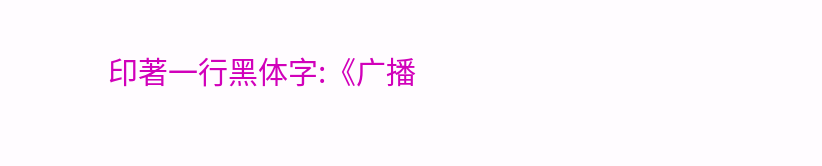印著一行黑体字:《广播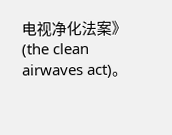电视净化法案》(the clean airwaves act)。